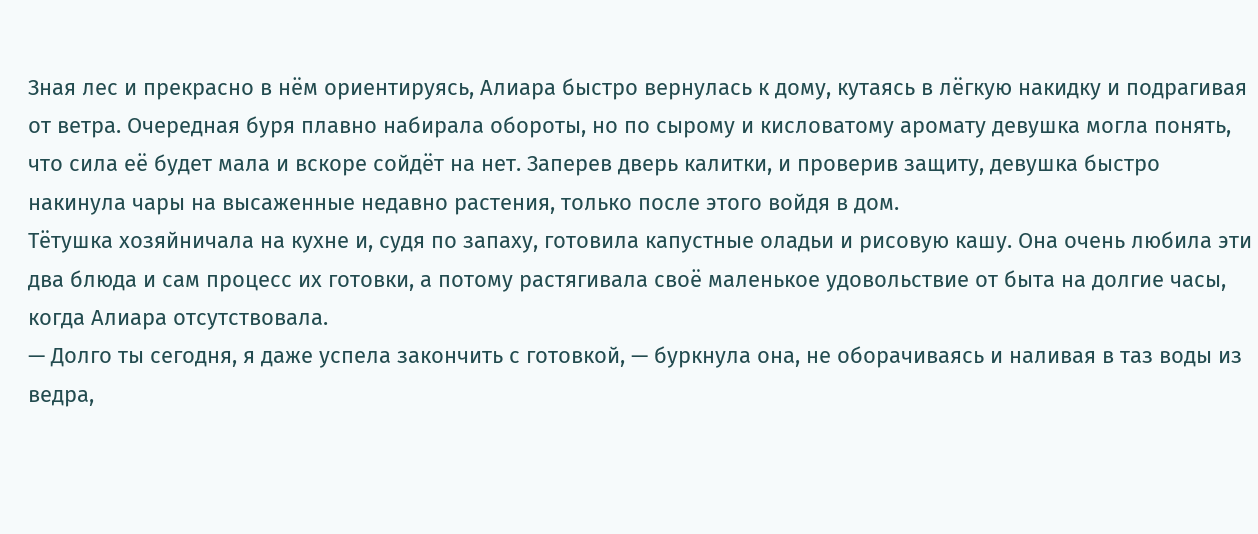Зная лес и прекрасно в нём ориентируясь, Алиара быстро вернулась к дому, кутаясь в лёгкую накидку и подрагивая от ветра. Очередная буря плавно набирала обороты, но по сырому и кисловатому аромату девушка могла понять, что сила её будет мала и вскоре сойдёт на нет. Заперев дверь калитки, и проверив защиту, девушка быстро накинула чары на высаженные недавно растения, только после этого войдя в дом.
Тётушка хозяйничала на кухне и, судя по запаху, готовила капустные оладьи и рисовую кашу. Она очень любила эти два блюда и сам процесс их готовки, а потому растягивала своё маленькое удовольствие от быта на долгие часы, когда Алиара отсутствовала.
— Долго ты сегодня, я даже успела закончить с готовкой, — буркнула она, не оборачиваясь и наливая в таз воды из ведра,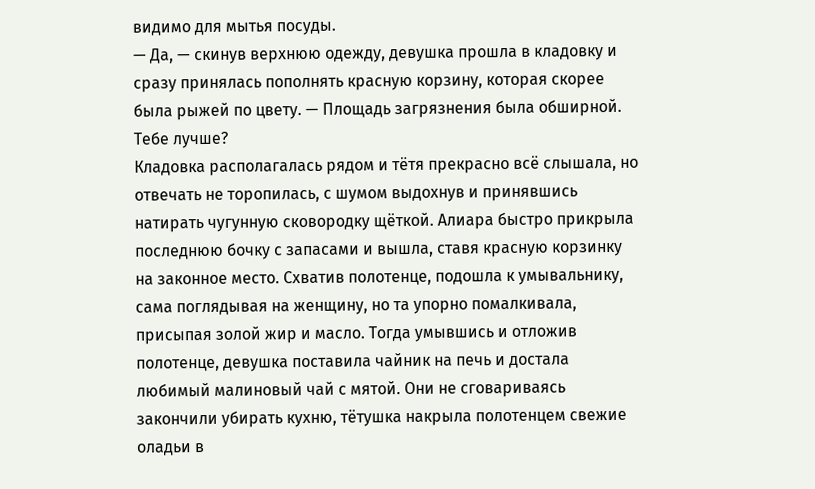видимо для мытья посуды.
— Да, — скинув верхнюю одежду, девушка прошла в кладовку и сразу принялась пополнять красную корзину, которая скорее была рыжей по цвету. — Площадь загрязнения была обширной. Тебе лучше?
Кладовка располагалась рядом и тётя прекрасно всё слышала, но отвечать не торопилась, с шумом выдохнув и принявшись натирать чугунную сковородку щёткой. Алиара быстро прикрыла последнюю бочку с запасами и вышла, ставя красную корзинку на законное место. Схватив полотенце, подошла к умывальнику, сама поглядывая на женщину, но та упорно помалкивала, присыпая золой жир и масло. Тогда умывшись и отложив полотенце, девушка поставила чайник на печь и достала любимый малиновый чай с мятой. Они не сговариваясь закончили убирать кухню, тётушка накрыла полотенцем свежие оладьи в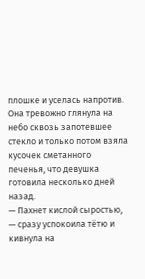плошке и уселась напротив. Она тревожно глянула на небо сквозь запотевшее стекло и только потом взяла кусочек сметанного печенья, что девушка готовила несколько дней назад.
— Пахнет кислой сыростью, — сразу успокоила тётю и кивнула на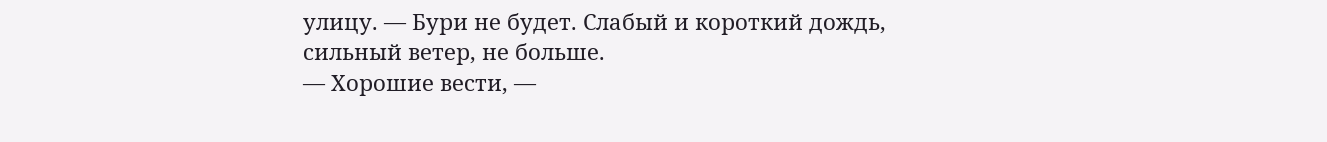улицу. — Бури не будет. Слабый и короткий дождь, сильный ветер, не больше.
— Хорошие вести, —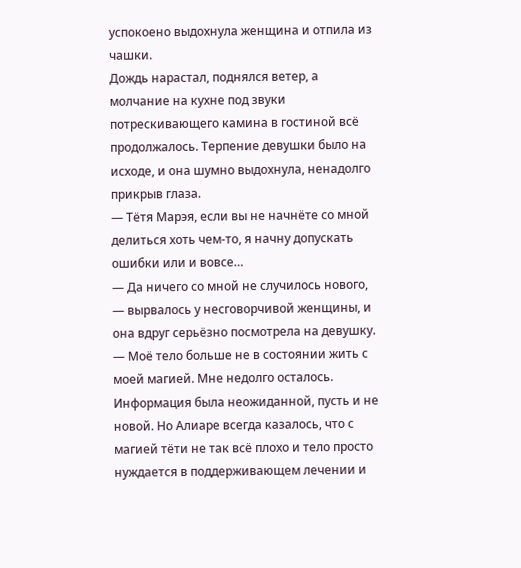успокоено выдохнула женщина и отпила из чашки.
Дождь нарастал, поднялся ветер, а молчание на кухне под звуки потрескивающего камина в гостиной всё продолжалось. Терпение девушки было на исходе, и она шумно выдохнула, ненадолго прикрыв глаза.
— Тётя Марэя, если вы не начнёте со мной делиться хоть чем-то, я начну допускать ошибки или и вовсе…
— Да ничего со мной не случилось нового, — вырвалось у несговорчивой женщины, и она вдруг серьёзно посмотрела на девушку. — Моё тело больше не в состоянии жить с моей магией. Мне недолго осталось.
Информация была неожиданной, пусть и не новой. Но Алиаре всегда казалось, что с магией тёти не так всё плохо и тело просто нуждается в поддерживающем лечении и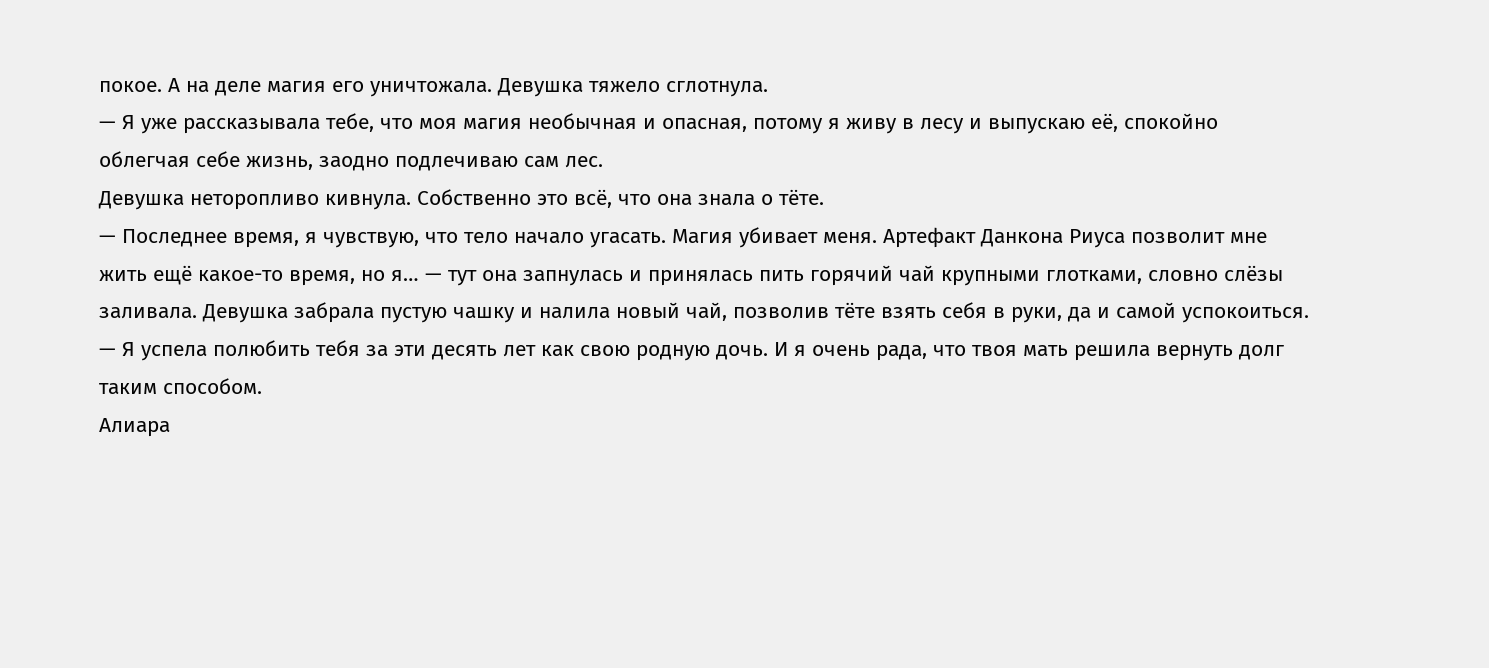покое. А на деле магия его уничтожала. Девушка тяжело сглотнула.
— Я уже рассказывала тебе, что моя магия необычная и опасная, потому я живу в лесу и выпускаю её, спокойно облегчая себе жизнь, заодно подлечиваю сам лес.
Девушка неторопливо кивнула. Собственно это всё, что она знала о тёте.
— Последнее время, я чувствую, что тело начало угасать. Магия убивает меня. Артефакт Данкона Риуса позволит мне жить ещё какое-то время, но я… — тут она запнулась и принялась пить горячий чай крупными глотками, словно слёзы заливала. Девушка забрала пустую чашку и налила новый чай, позволив тёте взять себя в руки, да и самой успокоиться. — Я успела полюбить тебя за эти десять лет как свою родную дочь. И я очень рада, что твоя мать решила вернуть долг таким способом.
Алиара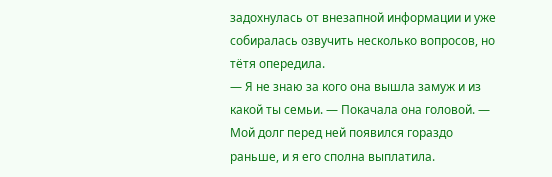задохнулась от внезапной информации и уже собиралась озвучить несколько вопросов, но тётя опередила.
— Я не знаю за кого она вышла замуж и из какой ты семьи. — Покачала она головой. — Мой долг перед ней появился гораздо раньше, и я его сполна выплатила.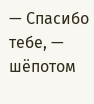— Спасибо тебе, — шёпотом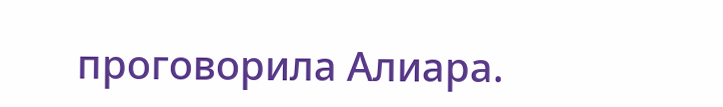проговорила Алиара.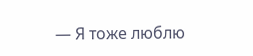— Я тоже люблю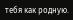тебя как родную.